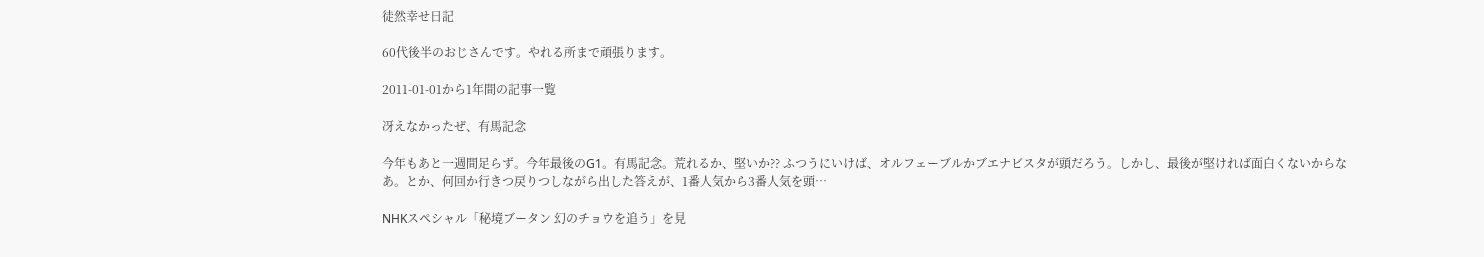徒然幸せ日記

60代後半のおじさんです。やれる所まで頑張ります。

2011-01-01から1年間の記事一覧

冴えなかったぜ、有馬記念

今年もあと一週間足らず。今年最後のG1。有馬記念。荒れるか、堅いか?? ふつうにいけば、オルフェーブルかブエナビスタが頭だろう。しかし、最後が堅ければ面白くないからなあ。とか、何回か行きつ戻りつしながら出した答えが、1番人気から3番人気を頭…

NHKスペシャル「秘境ブータン 幻のチョウを追う」を見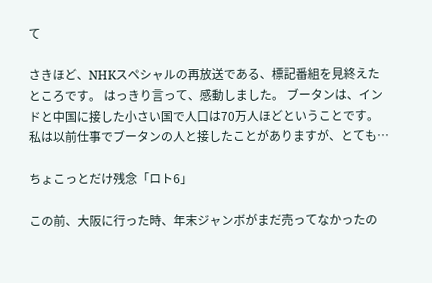て

さきほど、NHKスペシャルの再放送である、標記番組を見終えたところです。 はっきり言って、感動しました。 ブータンは、インドと中国に接した小さい国で人口は70万人ほどということです。私は以前仕事でブータンの人と接したことがありますが、とても…

ちょこっとだけ残念「ロト6」

この前、大阪に行った時、年末ジャンボがまだ売ってなかったの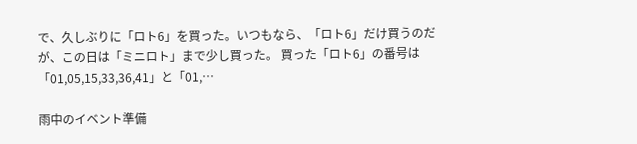で、久しぶりに「ロト6」を買った。いつもなら、「ロト6」だけ買うのだが、この日は「ミニロト」まで少し買った。 買った「ロト6」の番号は「01,05,15,33,36,41」と「01,…

雨中のイベント準備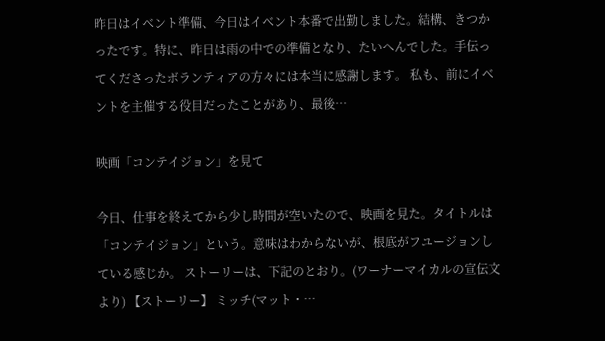昨日はイベント準備、今日はイベント本番で出勤しました。結構、きつかったです。特に、昨日は雨の中での準備となり、たいへんでした。手伝ってくださったボランティアの方々には本当に感謝します。 私も、前にイベントを主催する役目だったことがあり、最後…

映画「コンテイジョン」を見て

今日、仕事を終えてから少し時間が空いたので、映画を見た。タイトルは「コンテイジョン」という。意味はわからないが、根底がフユージョンしている感じか。 ストーリーは、下記のとおり。(ワーナーマイカルの宣伝文より) 【ストーリー】 ミッチ(マット・…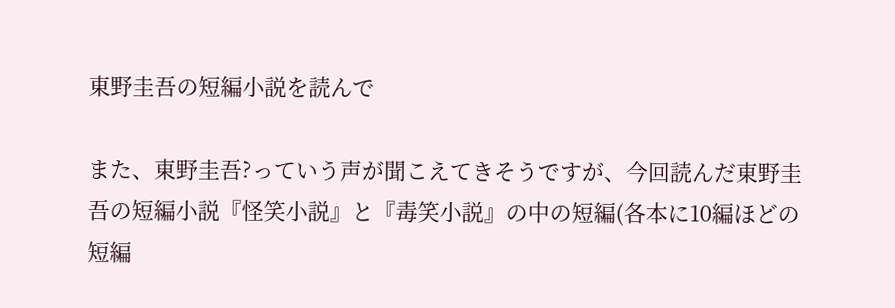東野圭吾の短編小説を読んで

また、東野圭吾?っていう声が聞こえてきそうですが、今回読んだ東野圭吾の短編小説『怪笑小説』と『毒笑小説』の中の短編(各本に10編ほどの短編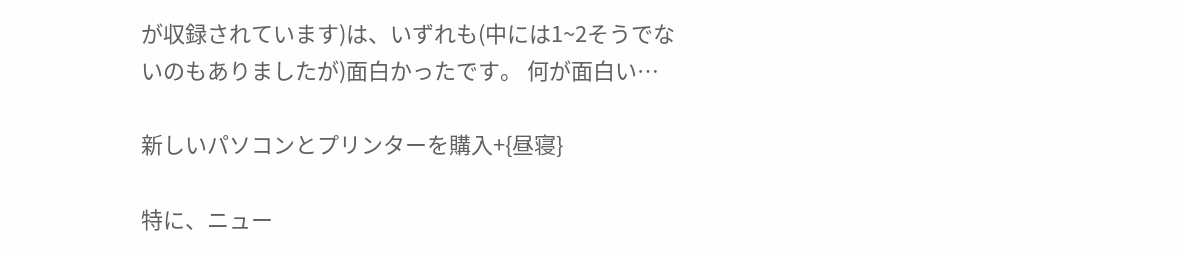が収録されています)は、いずれも(中には1~2そうでないのもありましたが)面白かったです。 何が面白い…

新しいパソコンとプリンターを購入+{昼寝}

特に、ニュー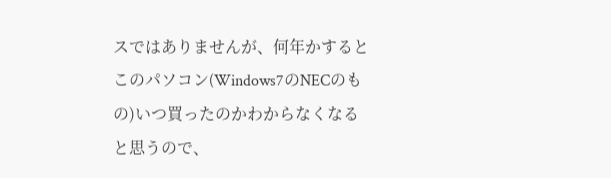スではありませんが、何年かするとこのパソコン(Windows7のNECのもの)いつ買ったのかわからなくなると思うので、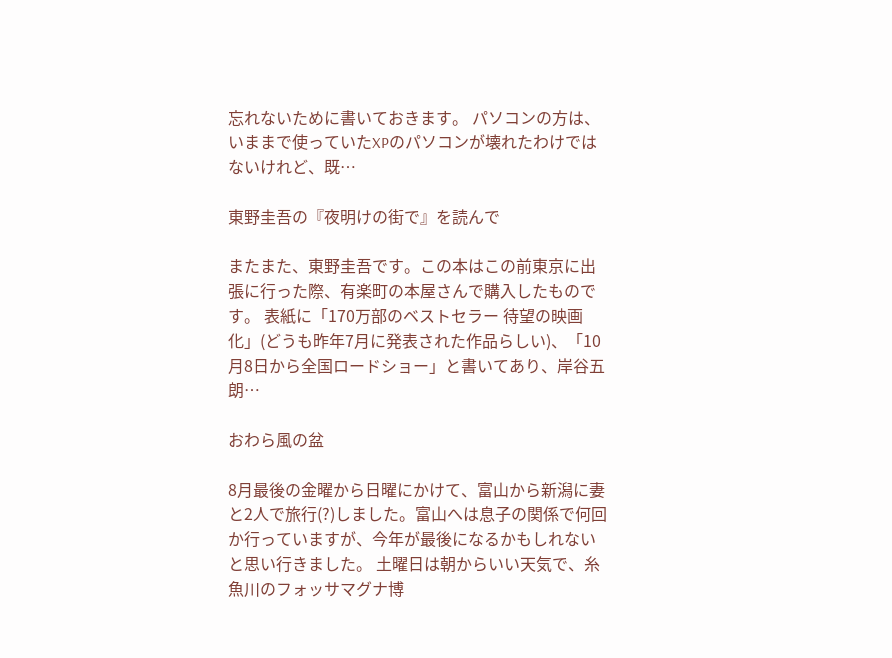忘れないために書いておきます。 パソコンの方は、いままで使っていたXPのパソコンが壊れたわけではないけれど、既…

東野圭吾の『夜明けの街で』を読んで

またまた、東野圭吾です。この本はこの前東京に出張に行った際、有楽町の本屋さんで購入したものです。 表紙に「170万部のベストセラー 待望の映画化」(どうも昨年7月に発表された作品らしい)、「10月8日から全国ロードショー」と書いてあり、岸谷五朗…

おわら風の盆

8月最後の金曜から日曜にかけて、富山から新潟に妻と2人で旅行(?)しました。富山へは息子の関係で何回か行っていますが、今年が最後になるかもしれないと思い行きました。 土曜日は朝からいい天気で、糸魚川のフォッサマグナ博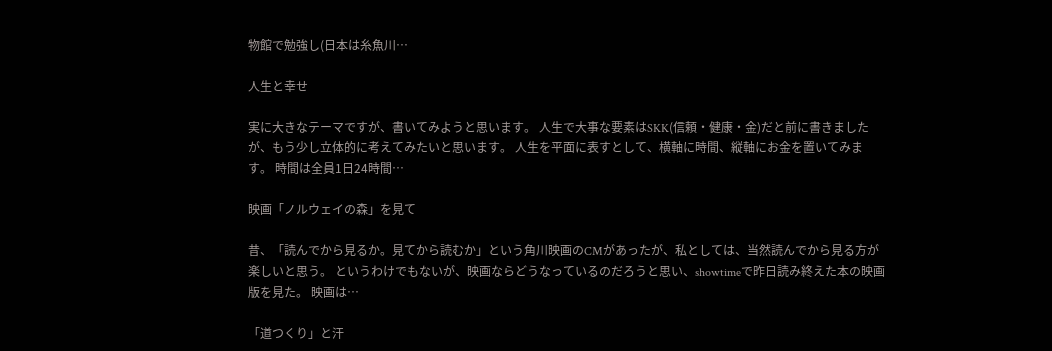物館で勉強し(日本は糸魚川…

人生と幸せ

実に大きなテーマですが、書いてみようと思います。 人生で大事な要素はSKK(信頼・健康・金)だと前に書きましたが、もう少し立体的に考えてみたいと思います。 人生を平面に表すとして、横軸に時間、縦軸にお金を置いてみます。 時間は全員1日24時間…

映画「ノルウェイの森」を見て

昔、「読んでから見るか。見てから読むか」という角川映画のCMがあったが、私としては、当然読んでから見る方が楽しいと思う。 というわけでもないが、映画ならどうなっているのだろうと思い、showtimeで昨日読み終えた本の映画版を見た。 映画は…

「道つくり」と汗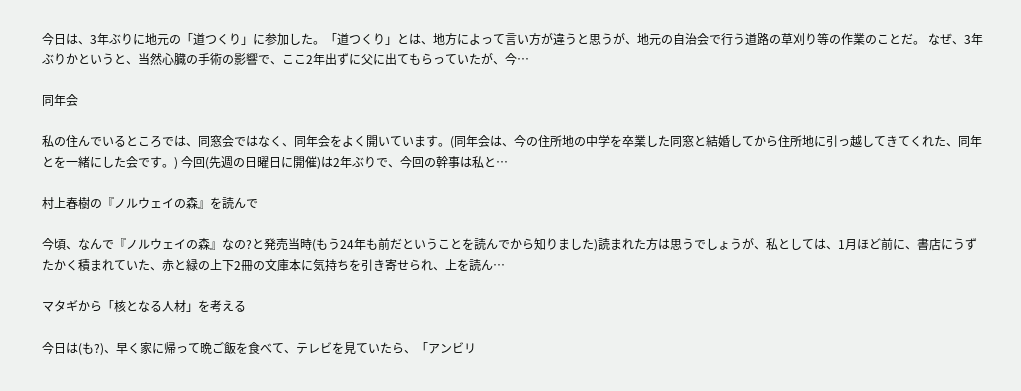今日は、3年ぶりに地元の「道つくり」に参加した。「道つくり」とは、地方によって言い方が違うと思うが、地元の自治会で行う道路の草刈り等の作業のことだ。 なぜ、3年ぶりかというと、当然心臓の手術の影響で、ここ2年出ずに父に出てもらっていたが、今…

同年会

私の住んでいるところでは、同窓会ではなく、同年会をよく開いています。(同年会は、今の住所地の中学を卒業した同窓と結婚してから住所地に引っ越してきてくれた、同年とを一緒にした会です。) 今回(先週の日曜日に開催)は2年ぶりで、今回の幹事は私と…

村上春樹の『ノルウェイの森』を読んで

今頃、なんで『ノルウェイの森』なの?と発売当時(もう24年も前だということを読んでから知りました)読まれた方は思うでしょうが、私としては、1月ほど前に、書店にうずたかく積まれていた、赤と緑の上下2冊の文庫本に気持ちを引き寄せられ、上を読ん…

マタギから「核となる人材」を考える

今日は(も?)、早く家に帰って晩ご飯を食べて、テレビを見ていたら、「アンビリ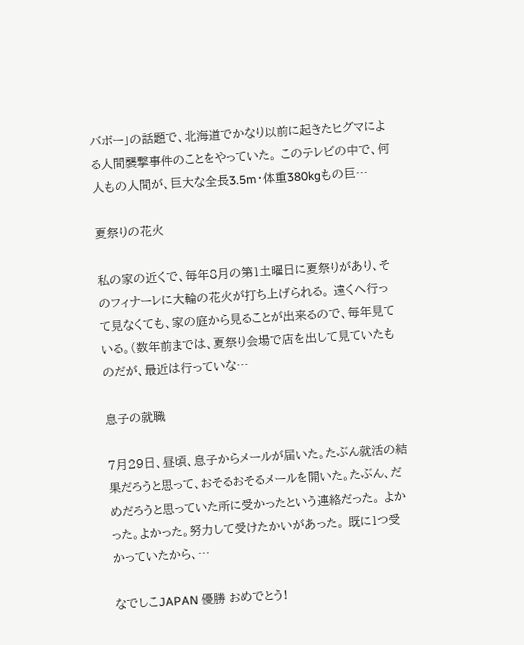バボー」の話題で、北海道でかなり以前に起きたヒグマによる人間襲撃事件のことをやっていた。 このテレビの中で、何人もの人間が、巨大な全長3.5m・体重380kgもの巨…

夏祭りの花火

私の家の近くで、毎年8月の第1土曜日に夏祭りがあり、そのフィナーレに大輪の花火が打ち上げられる。 遠くへ行って見なくても、家の庭から見ることが出来るので、毎年見ている。(数年前までは、夏祭り会場で店を出して見ていたものだが、最近は行っていな…

息子の就職

7月29日、昼頃、息子からメールが届いた。たぶん就活の結果だろうと思って、おそるおそるメールを開いた。たぶん、だめだろうと思っていた所に受かったという連絡だった。 よかった。よかった。努力して受けたかいがあった。 既に1つ受かっていたから、…

なでしこJAPAN 優勝 おめでとう!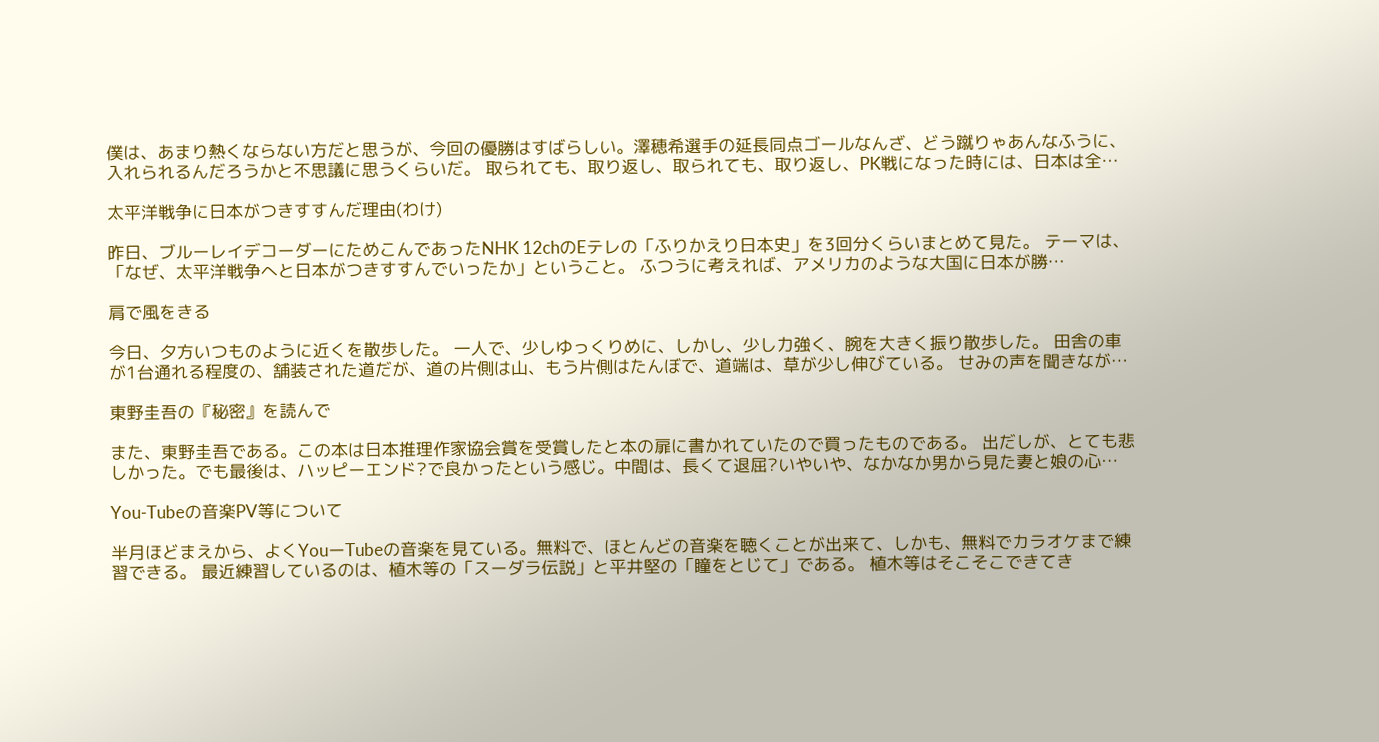僕は、あまり熱くならない方だと思うが、今回の優勝はすばらしい。澤穂希選手の延長同点ゴールなんざ、どう蹴りゃあんなふうに、入れられるんだろうかと不思議に思うくらいだ。 取られても、取り返し、取られても、取り返し、PK戦になった時には、日本は全…

太平洋戦争に日本がつきすすんだ理由(わけ)

昨日、ブルーレイデコーダーにためこんであったNHK 12chのEテレの「ふりかえり日本史」を3回分くらいまとめて見た。 テーマは、「なぜ、太平洋戦争へと日本がつきすすんでいったか」ということ。 ふつうに考えれば、アメリカのような大国に日本が勝…

肩で風をきる

今日、夕方いつものように近くを散歩した。 一人で、少しゆっくりめに、しかし、少し力強く、腕を大きく振り散歩した。 田舎の車が1台通れる程度の、舗装された道だが、道の片側は山、もう片側はたんぼで、道端は、草が少し伸びている。 せみの声を聞きなが…

東野圭吾の『秘密』を読んで

また、東野圭吾である。この本は日本推理作家協会賞を受賞したと本の扉に書かれていたので買ったものである。 出だしが、とても悲しかった。でも最後は、ハッピーエンド?で良かったという感じ。中間は、長くて退屈?いやいや、なかなか男から見た妻と娘の心…

You-Tubeの音楽PV等について

半月ほどまえから、よくYouーTubeの音楽を見ている。無料で、ほとんどの音楽を聴くことが出来て、しかも、無料でカラオケまで練習できる。 最近練習しているのは、植木等の「スーダラ伝説」と平井堅の「瞳をとじて」である。 植木等はそこそこできてき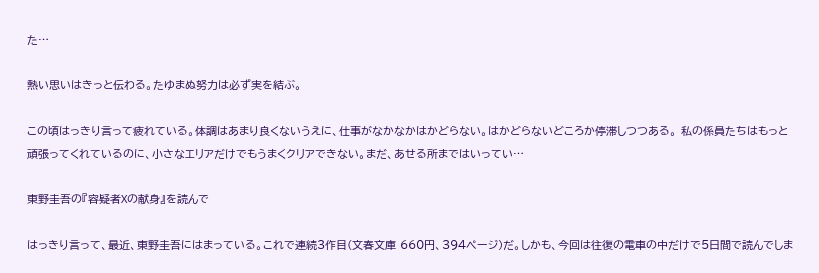た…

熱い思いはきっと伝わる。たゆまぬ努力は必ず実を結ぶ。

この頃はっきり言って疲れている。体調はあまり良くないうえに、仕事がなかなかはかどらない。はかどらないどころか停滞しつつある。 私の係員たちはもっと頑張ってくれているのに、小さなエリアだけでもうまくクリアできない。まだ、あせる所まではいってい…

東野圭吾の『容疑者Xの献身』を読んで

はっきり言って、最近、東野圭吾にはまっている。これで連続3作目(文春文庫 660円、394ページ)だ。しかも、今回は往復の電車の中だけで5日間で読んでしま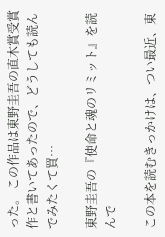った。 この作品は東野圭吾の直木賞受賞作と書いてあったので、どうしても読んでみたくて買…

東野圭吾の『使命と魂のリミット』を読んで

この本を読むきっかけは、つい最近、東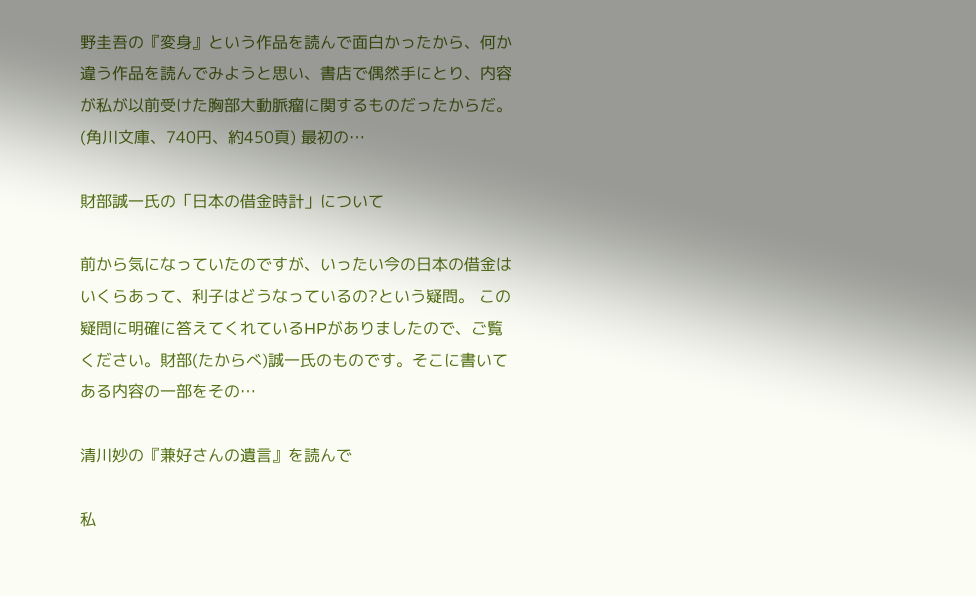野圭吾の『変身』という作品を読んで面白かったから、何か違う作品を読んでみようと思い、書店で偶然手にとり、内容が私が以前受けた胸部大動脈瘤に関するものだったからだ。(角川文庫、740円、約450頁) 最初の…

財部誠一氏の「日本の借金時計」について

前から気になっていたのですが、いったい今の日本の借金はいくらあって、利子はどうなっているの?という疑問。 この疑問に明確に答えてくれているHPがありましたので、ご覧ください。財部(たからべ)誠一氏のものです。そこに書いてある内容の一部をその…

清川妙の『兼好さんの遺言』を読んで

私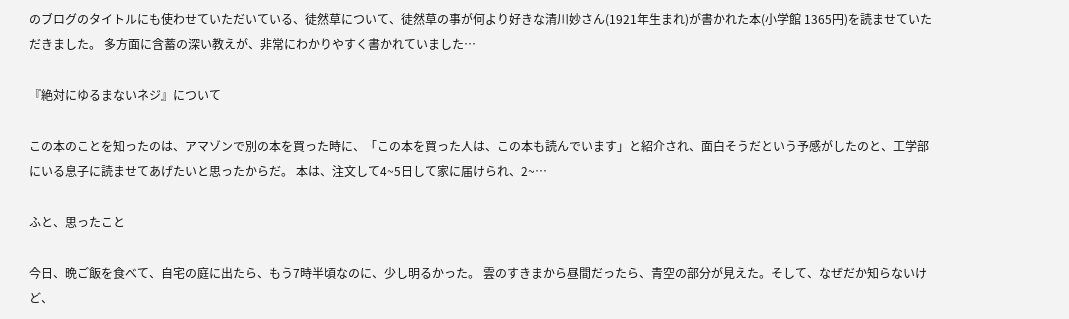のブログのタイトルにも使わせていただいている、徒然草について、徒然草の事が何より好きな清川妙さん(1921年生まれ)が書かれた本(小学館 1365円)を読ませていただきました。 多方面に含蓄の深い教えが、非常にわかりやすく書かれていました…

『絶対にゆるまないネジ』について

この本のことを知ったのは、アマゾンで別の本を買った時に、「この本を買った人は、この本も読んでいます」と紹介され、面白そうだという予感がしたのと、工学部にいる息子に読ませてあげたいと思ったからだ。 本は、注文して4~5日して家に届けられ、2~…

ふと、思ったこと

今日、晩ご飯を食べて、自宅の庭に出たら、もう7時半頃なのに、少し明るかった。 雲のすきまから昼間だったら、青空の部分が見えた。そして、なぜだか知らないけど、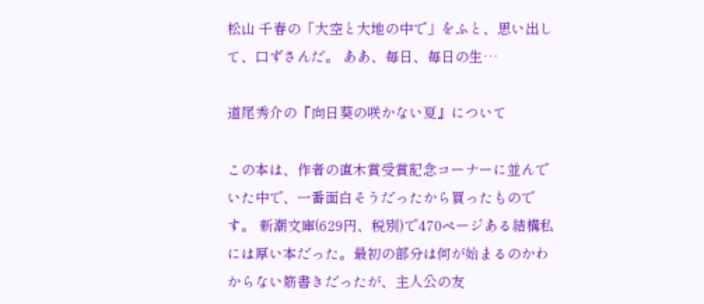松山 千春の「大空と大地の中で」をふと、思い出して、口ずさんだ。 ああ、毎日、毎日の生…

道尾秀介の『向日葵の咲かない夏』について

この本は、作者の直木賞受賞記念コーナーに並んでいた中で、一番面白そうだったから買ったものです。 新潮文庫(629円、税別)で470ページある結構私には厚い本だった。最初の部分は何が始まるのかわからない筋書きだったが、主人公の友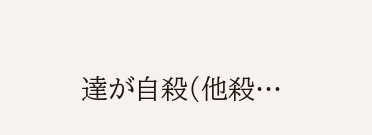達が自殺(他殺…